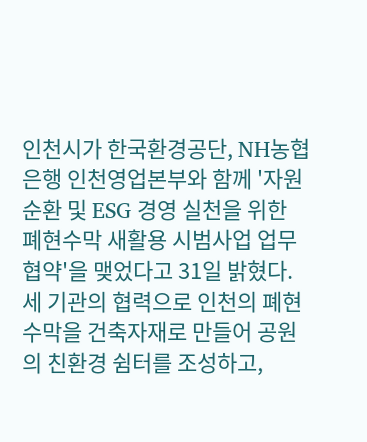인천시가 한국환경공단, NH농협은행 인천영업본부와 함께 '자원순환 및 ESG 경영 실천을 위한 폐현수막 새활용 시범사업 업무협약'을 맺었다고 31일 밝혔다. 세 기관의 협력으로 인천의 폐현수막을 건축자재로 만들어 공원의 친환경 쉼터를 조성하고,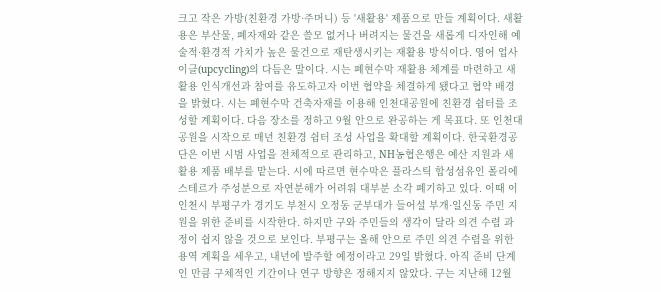크고 작은 가방(친환경 가방·주머니) 등 '새활용' 제품으로 만들 계획이다. 새활용은 부산물, 폐자재와 같은 쓸모 없거나 버려지는 물건을 새롭게 디자인해 예술적·환경적 가치가 높은 물건으로 재탄생시키는 재활용 방식이다. 영어 업사이클(upcycling)의 다듬은 말이다. 시는 폐현수막 재활용 체계를 마련하고 새활용 인식개선과 참여를 유도하고자 이번 협약을 체결하게 됐다고 협약 배경을 밝혔다. 시는 폐현수막 건축자재를 이용해 인천대공원에 친환경 쉼터를 조성할 계획이다. 다음 장소를 정하고 9월 안으로 완공하는 게 목표다. 또 인천대공원을 시작으로 매년 친환경 쉼터 조성 사업을 확대할 계획이다. 한국환경공단은 이번 시범 사업을 전체적으로 관리하고, NH농협은행은 예산 지원과 새활용 제품 배부를 맡는다. 시에 따르면 현수막은 플라스틱 합성섬유인 폴리에스테르가 주성분으로 자연분해가 어려워 대부분 소각 폐기하고 있다. 이때 이
인천시 부평구가 경기도 부천시 오정동 군부대가 들어설 부개·일신동 주민 지원을 위한 준비를 시작한다. 하지만 구와 주민들의 생각이 달라 의견 수렴 과정이 쉽지 않을 것으로 보인다. 부평구는 올해 안으로 주민 의견 수렴을 위한 용역 계획을 세우고, 내년에 발주할 예정이라고 29일 밝혔다. 아직 준비 단계인 만큼 구체적인 기간이나 연구 방향은 정해지지 않았다. 구는 지난해 12월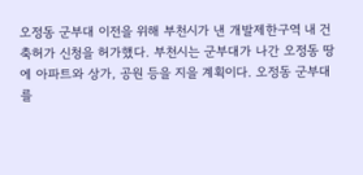오정동 군부대 이전을 위해 부천시가 낸 개발제한구역 내 건축허가 신청을 허가했다. 부천시는 군부대가 나간 오정동 땅에 아파트와 상가, 공원 등을 지을 계획이다. 오정동 군부대를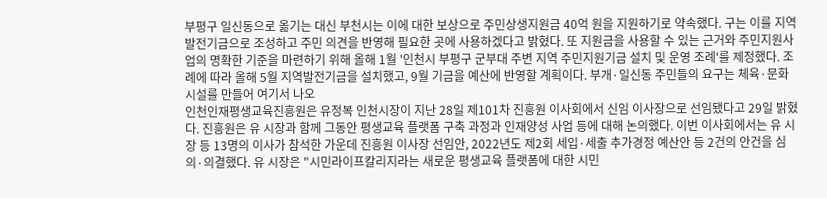부평구 일신동으로 옮기는 대신 부천시는 이에 대한 보상으로 주민상생지원금 40억 원을 지원하기로 약속했다. 구는 이를 지역발전기금으로 조성하고 주민 의견을 반영해 필요한 곳에 사용하겠다고 밝혔다. 또 지원금을 사용할 수 있는 근거와 주민지원사업의 명확한 기준을 마련하기 위해 올해 1월 '인천시 부평구 군부대 주변 지역 주민지원기금 설치 및 운영 조례'를 제정했다. 조례에 따라 올해 5월 지역발전기금을 설치했고, 9월 기금을 예산에 반영할 계획이다. 부개·일신동 주민들의 요구는 체육·문화 시설를 만들어 여기서 나오
인천인재평생교육진흥원은 유정복 인천시장이 지난 28일 제101차 진흥원 이사회에서 신임 이사장으로 선임됐다고 29일 밝혔다. 진흥원은 유 시장과 함께 그동안 평생교육 플랫폼 구축 과정과 인재양성 사업 등에 대해 논의했다. 이번 이사회에서는 유 시장 등 13명의 이사가 참석한 가운데 진흥원 이사장 선임안, 2022년도 제2회 세입·세출 추가경정 예산안 등 2건의 안건을 심의·의결했다. 유 시장은 "시민라이프칼리지라는 새로운 평생교육 플랫폼에 대한 시민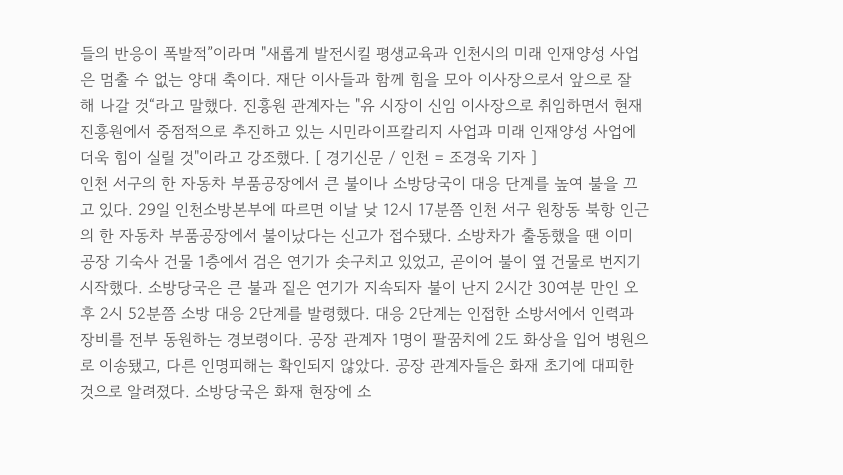들의 반응이 폭발적”이라며 "새롭게 발전시킬 평생교육과 인천시의 미래 인재양성 사업은 멈출 수 없는 양대 축이다. 재단 이사들과 함께 힘을 모아 이사장으로서 앞으로 잘 해 나갈 것“라고 말했다. 진흥원 관계자는 "유 시장이 신임 이사장으로 취임하면서 현재 진흥원에서 중점적으로 추진하고 있는 시민라이프칼리지 사업과 미래 인재양성 사업에 더욱 힘이 실릴 것"이라고 강조했다. [ 경기신문 / 인천 = 조경욱 기자 ]
인천 서구의 한 자동차 부품공장에서 큰 불이나 소방당국이 대응 단계를 높여 불을 끄고 있다. 29일 인천소방본부에 따르면 이날 낮 12시 17분쯤 인천 서구 원창동 북항 인근의 한 자동차 부품공장에서 불이났다는 신고가 접수됐다. 소방차가 출동했을 땐 이미 공장 기숙사 건물 1층에서 검은 연기가 솟구치고 있었고, 곧이어 불이 옆 건물로 번지기 시작했다. 소방당국은 큰 불과 짙은 연기가 지속되자 불이 난지 2시간 30여분 만인 오후 2시 52분쯤 소방 대응 2단계를 발령했다. 대응 2단계는 인접한 소방서에서 인력과 장비를 전부 동원하는 경보령이다. 공장 관계자 1명이 팔꿈치에 2도 화상을 입어 병원으로 이송됐고, 다른 인명피해는 확인되지 않았다. 공장 관계자들은 화재 초기에 대피한 것으로 알려졌다. 소방당국은 화재 현장에 소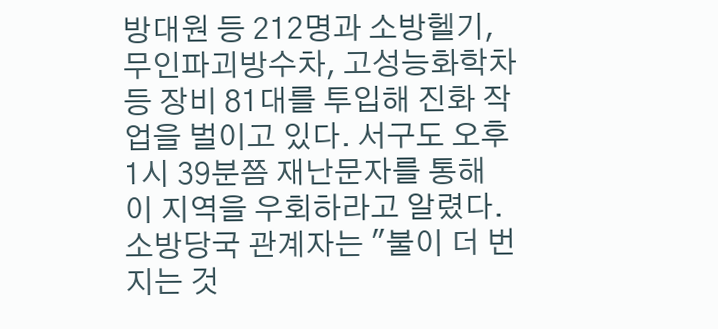방대원 등 212명과 소방헬기, 무인파괴방수차, 고성능화학차 등 장비 81대를 투입해 진화 작업을 벌이고 있다. 서구도 오후 1시 39분쯤 재난문자를 통해 이 지역을 우회하라고 알렸다. 소방당국 관계자는 "불이 더 번지는 것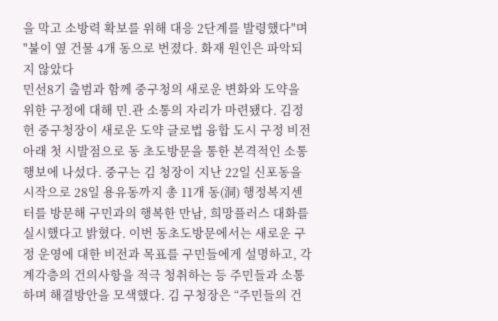을 막고 소방력 확보를 위해 대응 2단계를 발령했다"며 "불이 옆 건물 4개 동으로 번졌다. 화재 원인은 파악되지 않았다
민선8기 출범과 함께 중구청의 새로운 변화와 도약을 위한 구정에 대해 민.관 소통의 자리가 마련됐다. 김정헌 중구청장이 새로운 도약 글로법 융합 도시 구정 비전 아래 첫 시발점으로 동 초도방문을 통한 본격적인 소통 행보에 나섰다. 중구는 김 청장이 지난 22일 신포동을 시작으로 28일 용유동까지 총 11개 동(洞) 행정복지센터를 방문해 구민과의 행복한 만남, 희망플러스 대화를 실시했다고 밝혔다. 이번 동초도방문에서는 새로운 구정 운영에 대한 비전과 목표를 구민들에게 설명하고, 각계각층의 건의사항을 적극 청취하는 등 주민들과 소통하며 해결방안을 모색했다. 김 구청장은 “주민들의 건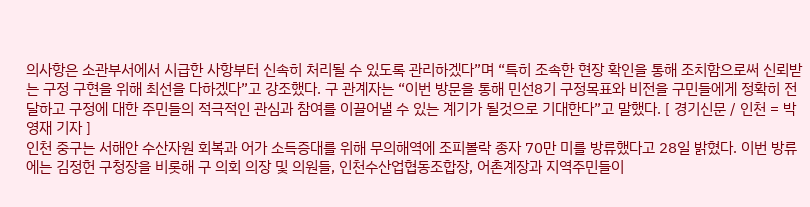의사항은 소관부서에서 시급한 사항부터 신속히 처리될 수 있도록 관리하겠다”며 “특히 조속한 현장 확인을 통해 조치함으로써 신뢰받는 구정 구현을 위해 최선을 다하겠다”고 강조했다. 구 관계자는 “이번 방문을 통해 민선8기 구정목표와 비전을 구민들에게 정확히 전달하고 구정에 대한 주민들의 적극적인 관심과 참여를 이끌어낼 수 있는 계기가 될것으로 기대한다”고 말했다. [ 경기신문 / 인천 = 박영재 기자 ]
인천 중구는 서해안 수산자원 회복과 어가 소득증대를 위해 무의해역에 조피볼락 종자 70만 미를 방류했다고 28일 밝혔다. 이번 방류에는 김정헌 구청장을 비롯해 구 의회 의장 및 의원들, 인천수산업협동조합장, 어촌계장과 지역주민들이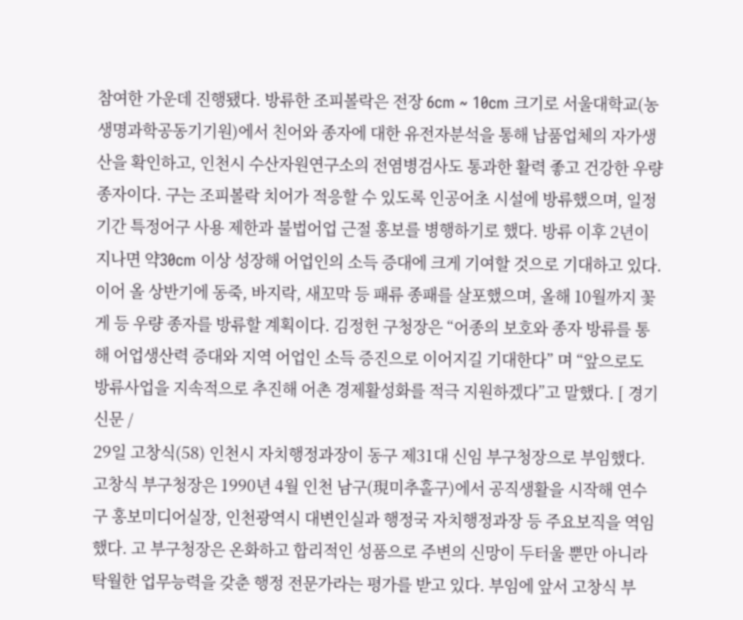참여한 가운데 진행됐다. 방류한 조피볼락은 전장 6cm ~ 10cm 크기로 서울대학교(농생명과학공동기기원)에서 친어와 종자에 대한 유전자분석을 통해 납품업체의 자가생산을 확인하고, 인천시 수산자원연구소의 전염병검사도 통과한 활력 좋고 건강한 우량종자이다. 구는 조피볼락 치어가 적응할 수 있도록 인공어초 시설에 방류했으며, 일정기간 특정어구 사용 제한과 불법어업 근절 홍보를 병행하기로 했다. 방류 이후 2년이 지나면 약30cm 이상 성장해 어업인의 소득 증대에 크게 기여할 것으로 기대하고 있다. 이어 올 상반기에 동죽, 바지락, 새꼬막 등 패류 종패를 살포했으며, 올해 10월까지 꽃게 등 우량 종자를 방류할 계획이다. 김정헌 구청장은 “어종의 보호와 종자 방류를 통해 어업생산력 증대와 지역 어업인 소득 증진으로 이어지길 기대한다” 며 “앞으로도 방류사업을 지속적으로 추진해 어촌 경제활성화를 적극 지원하겠다”고 말했다. [ 경기신문 /
29일 고창식(58) 인천시 자치행정과장이 동구 제31대 신임 부구청장으로 부임했다. 고창식 부구청장은 1990년 4월 인천 남구(現미추홀구)에서 공직생활을 시작해 연수구 홍보미디어실장, 인천광역시 대변인실과 행정국 자치행정과장 등 주요보직을 역임했다. 고 부구청장은 온화하고 합리적인 성품으로 주변의 신망이 두터울 뿐만 아니라 탁월한 업무능력을 갖춘 행정 전문가라는 평가를 받고 있다. 부임에 앞서 고창식 부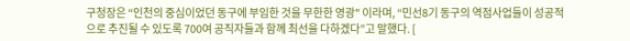구청장은 “인천의 중심이었던 동구에 부임한 것을 무한한 영광" 이라며, “민선8기 동구의 역점사업들이 성공적으로 추진될 수 있도록 700여 공직자들과 함께 최선을 다하겠다”고 말했다. [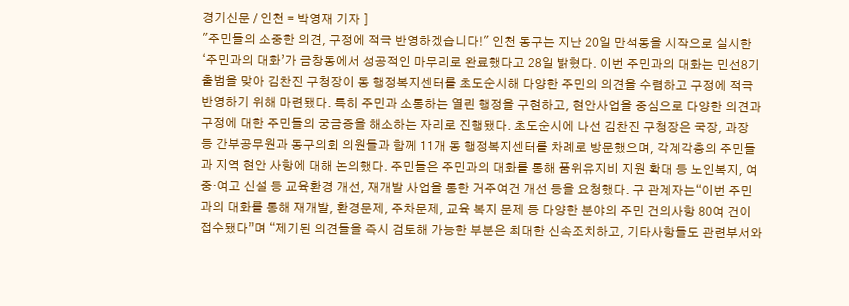경기신문 / 인천 = 박영재 기자 ]
"주민들의 소중한 의견, 구정에 적극 반영하겠습니다!" 인천 동구는 지난 20일 만석동을 시작으로 실시한 ‘주민과의 대화’가 금창동에서 성공적인 마무리로 완료했다고 28일 밝혔다. 이번 주민과의 대화는 민선8기 출범을 맞아 김찬진 구청장이 동 행정복지센터를 초도순시해 다양한 주민의 의견을 수렴하고 구정에 적극 반영하기 위해 마련됐다. 특히 주민과 소통하는 열린 행정을 구현하고, 현안사업을 중심으로 다양한 의견과 구정에 대한 주민들의 궁금증을 해소하는 자리로 진행됐다. 초도순시에 나선 김찬진 구청장은 국장, 과장 등 간부공무원과 동구의회 의원들과 함께 11개 동 행정복지센터를 차례로 방문했으며, 각계각층의 주민들과 지역 현안 사항에 대해 논의했다. 주민들은 주민과의 대화를 통해 품위유지비 지원 확대 등 노인복지, 여중‧여고 신설 등 교육환경 개선, 재개발 사업을 통한 거주여건 개선 등을 요청했다. 구 관계자는“이번 주민과의 대화를 통해 재개발, 환경문제, 주차문제, 교육 복지 문제 등 다양한 분야의 주민 건의사항 80여 건이 접수됐다”며 “제기된 의견들을 즉시 검토해 가능한 부분은 최대한 신속조치하고, 기타사항들도 관련부서와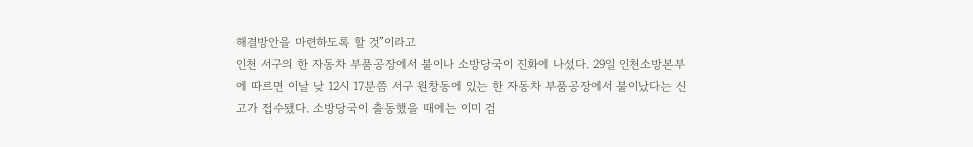해결방안을 마련하도록 할 것”이라고
인천 서구의 한 자동차 부품공장에서 불이나 소방당국이 진화에 나섰다. 29일 인천소방본부에 따르면 이날 낮 12시 17분쯤 서구 원창동에 있는 한 자동차 부품공장에서 불이났다는 신고가 접수됐다. 소방당국이 출동했을 때에는 이미 검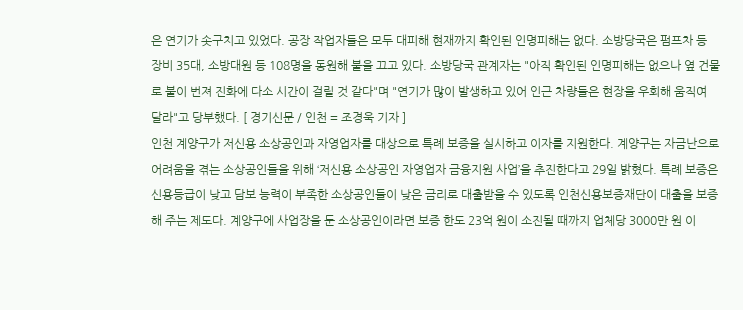은 연기가 솟구치고 있었다. 공장 작업자들은 모두 대피해 현재까지 확인된 인명피해는 없다. 소방당국은 펌프차 등 장비 35대, 소방대원 등 108명을 동원해 불을 끄고 있다. 소방당국 관계자는 "아직 확인된 인명피해는 없으나 옆 건물로 불이 번져 진화에 다소 시간이 걸릴 것 같다"며 "연기가 많이 발생하고 있어 인근 차량들은 현장을 우회해 움직여 달라"고 당부했다. [ 경기신문 / 인천 = 조경욱 기자 ]
인천 계양구가 저신용 소상공인과 자영업자를 대상으로 특례 보증을 실시하고 이자를 지원한다. 계양구는 자금난으로 어려움을 겪는 소상공인들을 위해 ‘저신용 소상공인 자영업자 금융지원 사업’을 추진한다고 29일 밝혔다. 특례 보증은 신용등급이 낮고 담보 능력이 부족한 소상공인들이 낮은 금리로 대출받을 수 있도록 인천신용보증재단이 대출을 보증해 주는 제도다. 계양구에 사업장을 둔 소상공인이라면 보증 한도 23억 원이 소진될 때까지 업체당 3000만 원 이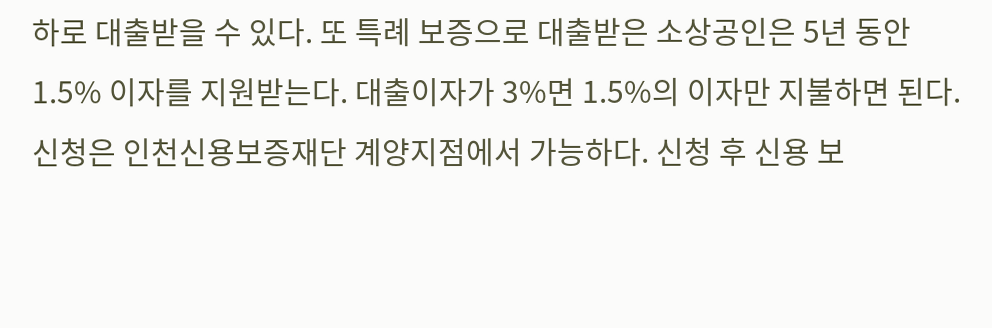하로 대출받을 수 있다. 또 특례 보증으로 대출받은 소상공인은 5년 동안 1.5% 이자를 지원받는다. 대출이자가 3%면 1.5%의 이자만 지불하면 된다. 신청은 인천신용보증재단 계양지점에서 가능하다. 신청 후 신용 보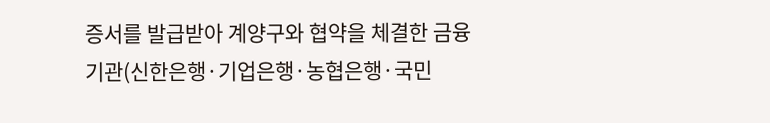증서를 발급받아 계양구와 협약을 체결한 금융기관(신한은행·기업은행·농협은행·국민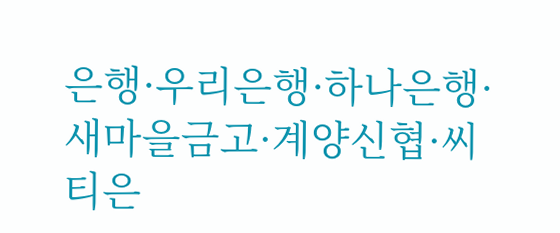은행·우리은행·하나은행·새마을금고·계양신협·씨티은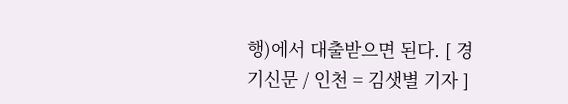행)에서 대출받으면 된다. [ 경기신문 / 인천 = 김샛별 기자 ]